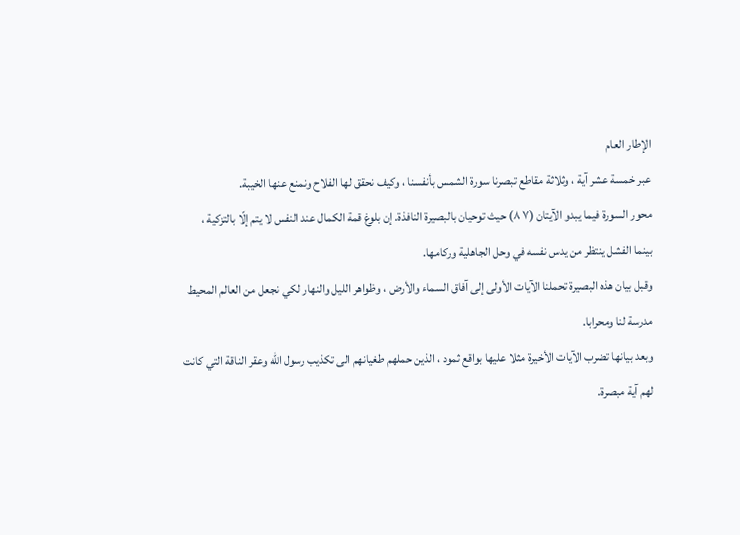الإطار العام
عبر خمسة عشر آية ، وثلاثة مقاطع تبصرنا سورة الشمس بأنفسنا ، وكيف نحقق لها الفلاح ونمنع عنها الخيبة.
محور السورة فيما يبدو الآيتان (٧ ٨) حيث توحيان بالبصيرة النافذة. إن بلوغ قمة الكمال عند النفس لا يتم إلّا بالتزكية ، بينما الفشل ينتظر من يدس نفسه في وحل الجاهلية وركامها.
وقبل بيان هذه البصيرة تحملنا الآيات الأولى إلى آفاق السماء والأرض ، وظواهر الليل والنهار لكي نجعل من العالم المحيط مدرسة لنا ومحرابا.
وبعد بيانها تضرب الآيات الأخيرة مثلا عليها بواقع ثمود ، الذين حملهم طغيانهم الى تكذيب رسول الله وعقر الناقة التي كانت لهم آية مبصرة.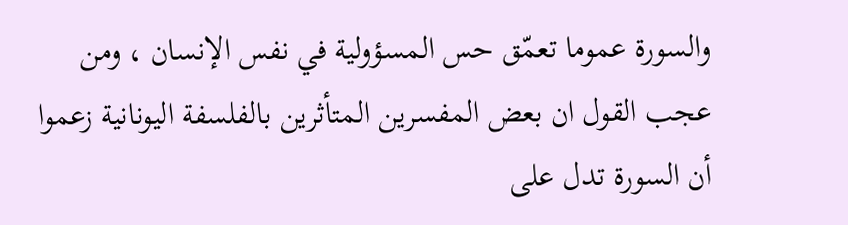والسورة عموما تعمّق حس المسؤولية في نفس الإنسان ، ومن عجب القول ان بعض المفسرين المتأثرين بالفلسفة اليونانية زعموا أن السورة تدل على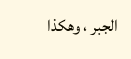الجبر ، وهكذا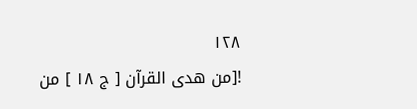١٢٨
![من هدى القرآن [ ج ١٨ ] من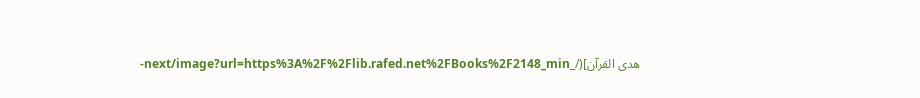هدى القرآن](/_next/image?url=https%3A%2F%2Flib.rafed.net%2FBooks%2F2148_min-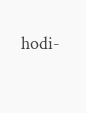hodi-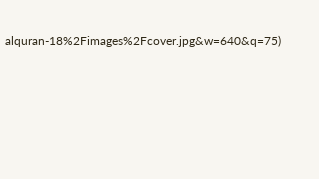alquran-18%2Fimages%2Fcover.jpg&w=640&q=75)